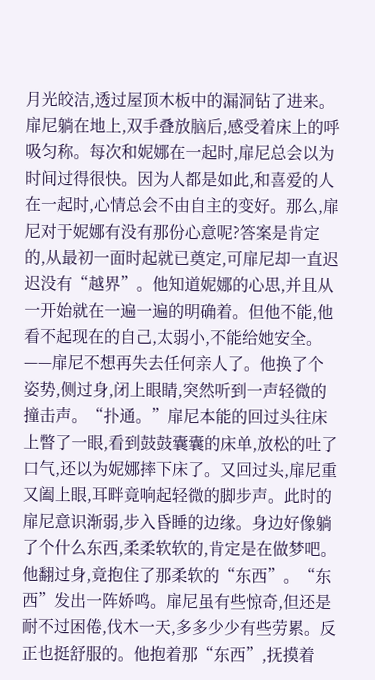月光皎洁,透过屋顶木板中的漏洞钻了进来。扉尼躺在地上,双手叠放脑后,感受着床上的呼吸匀称。每次和妮娜在一起时,扉尼总会以为时间过得很快。因为人都是如此,和喜爱的人在一起时,心情总会不由自主的变好。那么,扉尼对于妮娜有没有那份心意呢?答案是肯定的,从最初一面时起就已奠定,可扉尼却一直迟迟没有“越界”。他知道妮娜的心思,并且从一开始就在一遍一遍的明确着。但他不能,他看不起现在的自己,太弱小,不能给她安全。——扉尼不想再失去任何亲人了。他换了个姿势,侧过身,闭上眼睛,突然听到一声轻微的撞击声。“扑通。”扉尼本能的回过头往床上瞥了一眼,看到鼓鼓囊囊的床单,放松的吐了口气,还以为妮娜摔下床了。又回过头,扉尼重又阖上眼,耳畔竟响起轻微的脚步声。此时的扉尼意识渐弱,步入昏睡的边缘。身边好像躺了个什么东西,柔柔软软的,肯定是在做梦吧。他翻过身,竟抱住了那柔软的“东西”。“东西”发出一阵娇鸣。扉尼虽有些惊奇,但还是耐不过困倦,伐木一天,多多少少有些劳累。反正也挺舒服的。他抱着那“东西”,抚摸着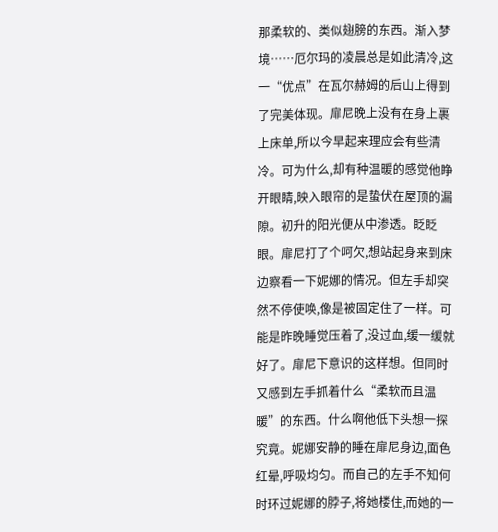那柔软的、类似翅膀的东西。渐入梦境……厄尔玛的凌晨总是如此清冷,这一“优点”在瓦尔赫姆的后山上得到了完美体现。扉尼晚上没有在身上裹上床单,所以今早起来理应会有些清冷。可为什么,却有种温暖的感觉他睁开眼睛,映入眼帘的是蛰伏在屋顶的漏隙。初升的阳光便从中渗透。眨眨眼。扉尼打了个呵欠,想站起身来到床边察看一下妮娜的情况。但左手却突然不停使唤,像是被固定住了一样。可能是昨晚睡觉压着了,没过血,缓一缓就好了。扉尼下意识的这样想。但同时又感到左手抓着什么“柔软而且温暖”的东西。什么啊他低下头想一探究竟。妮娜安静的睡在扉尼身边,面色红晕,呼吸均匀。而自己的左手不知何时环过妮娜的脖子,将她楼住,而她的一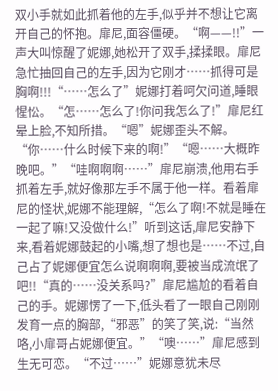双小手就如此抓着他的左手,似乎并不想让它离开自己的怀抱。扉尼,面容僵硬。“啊——!!”一声大叫惊醒了妮娜,她松开了双手,揉揉眼。扉尼急忙抽回自己的左手,因为它刚才……抓得可是胸啊!!!“……怎么了”妮娜打着呵欠问道,睡眼惺忪。“怎……怎么了!你问我怎么了!”扉尼红晕上脸,不知所措。“嗯”妮娜歪头不解。“你……什么时候下来的啊!”“嗯……大概昨晚吧。”“哇啊啊啊……”扉尼崩溃,他用右手抓着左手,就好像那左手不属于他一样。看着扉尼的怪状,妮娜不能理解,“怎么了啊!不就是睡在一起了嘛!又没做什么!”听到这话,扉尼安静下来,看着妮娜鼓起的小嘴,想了想也是……不过,自己占了妮娜便宜怎么说啊啊啊,要被当成流氓了吧!!“真的……没关系吗?”扉尼尴尬的看着自己的手。妮娜愣了一下,低头看了一眼自己刚刚发育一点的胸部,“邪恶”的笑了笑,说:“当然咯,小扉哥占妮娜便宜。”“噢……”扉尼感到生无可恋。“不过……”妮娜意犹未尽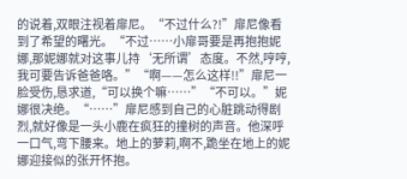的说着,双眼注视着扉尼。“不过什么?!”扉尼像看到了希望的曙光。“不过……小扉哥要是再抱抱妮娜,那妮娜就对这事儿持‘无所谓’态度。不然,哼哼,我可要告诉爸爸咯。”“啊——怎么这样!!”扉尼一脸受伤,恳求道,“可以换个嘛……”“不可以。”妮娜很决绝。“……”扉尼感到自己的心脏跳动得剧烈,就好像是一头小鹿在疯狂的撞树的声音。他深呼一口气,弯下腰来。地上的萝莉,啊不,跪坐在地上的妮娜迎接似的张开怀抱。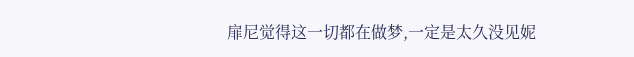扉尼觉得这一切都在做梦,一定是太久没见妮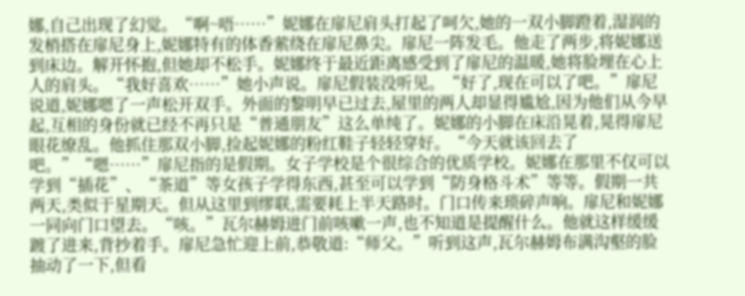娜,自己出现了幻觉。“啊~唔……”妮娜在扉尼肩头打起了呵欠,她的一双小脚蹬着,湿润的发梢搭在扉尼身上,妮娜特有的体香萦绕在扉尼鼻尖。扉尼一阵发毛。他走了两步,将妮娜送到床边。解开怀抱,但她却不松手。妮娜终于最近距离感受到了扉尼的温暖,她将脸埋在心上人的肩头。“我好喜欢……”她小声说。扉尼假装没听见。“好了,现在可以了吧。”扉尼说道,妮娜嗯了一声松开双手。外面的黎明早已过去,屋里的两人却显得尴尬,因为他们从今早起,互相的身份就已经不再只是“普通朋友”这么单纯了。妮娜的小脚在床沿晃着,晃得扉尼眼花缭乱。他抓住那双小脚,捡起妮娜的粉红鞋子轻轻穿好。“今天就该回去了吧。”“嗯……”扉尼指的是假期。女子学校是个很综合的优质学校。妮娜在那里不仅可以学到“插花”、“茶道”等女孩子学得东西,甚至可以学到“防身格斗术”等等。假期一共两天,类似于星期天。但从这里到缪联,需要耗上半天路时。门口传来琐碎声响。扉尼和妮娜一同向门口望去。“咳。”瓦尔赫姆进门前咳嗽一声,也不知道是提醒什么。他就这样缓缓踱了进来,背抄着手。扉尼急忙迎上前,恭敬道:“师父。”听到这声,瓦尔赫姆布满沟壑的脸抽动了一下,但看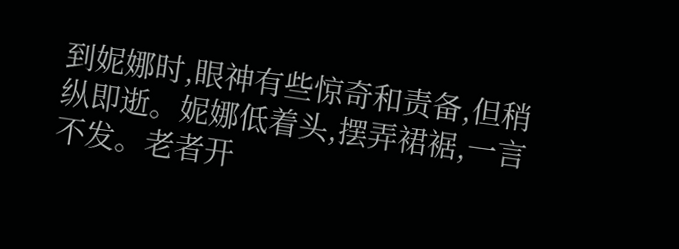到妮娜时,眼神有些惊奇和责备,但稍纵即逝。妮娜低着头,摆弄裙裾,一言不发。老者开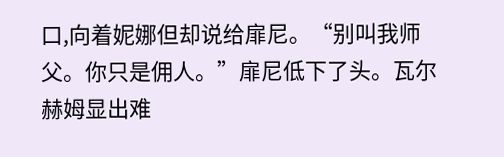口,向着妮娜但却说给扉尼。“别叫我师父。你只是佣人。”扉尼低下了头。瓦尔赫姆显出难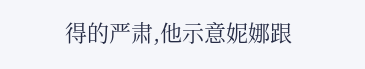得的严肃,他示意妮娜跟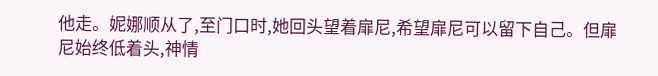他走。妮娜顺从了,至门口时,她回头望着扉尼,希望扉尼可以留下自己。但扉尼始终低着头,神情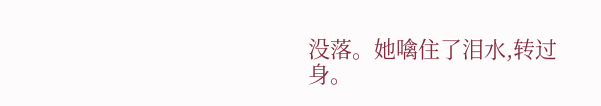没落。她噙住了泪水,转过身。